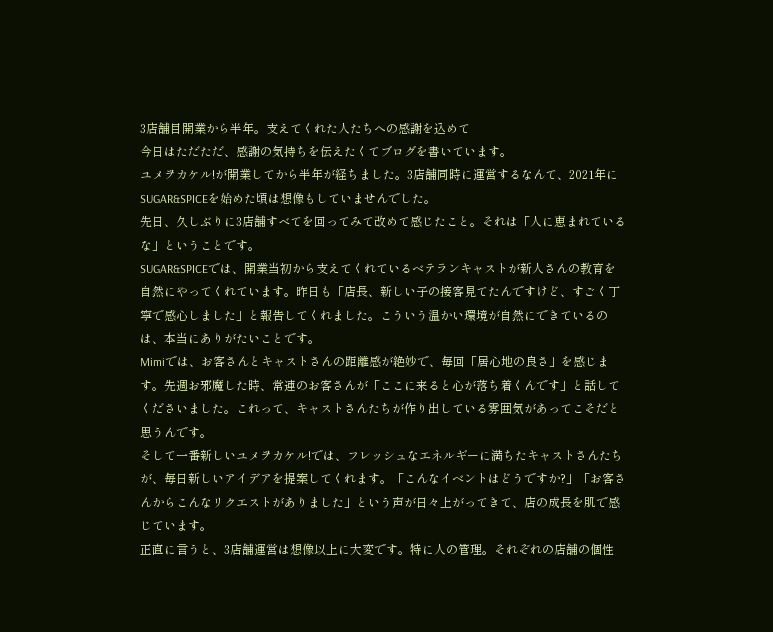3店舗目開業から半年。支えてくれた人たちへの感謝を込めて
今日はただただ、感謝の気持ちを伝えたくてブログを書いています。
ユメヲカケル!が開業してから半年が経ちました。3店舗同時に運営するなんて、2021年にSUGAR&SPICEを始めた頃は想像もしていませんでした。
先日、久しぶりに3店舗すべてを回ってみて改めて感じたこと。それは「人に恵まれているな」ということです。
SUGAR&SPICEでは、開業当初から支えてくれているベテランキャストが新人さんの教育を自然にやってくれています。昨日も「店長、新しい子の接客見てたんですけど、すごく丁寧で感心しました」と報告してくれました。こういう温かい環境が自然にできているのは、本当にありがたいことです。
Mimiでは、お客さんとキャストさんの距離感が絶妙で、毎回「居心地の良さ」を感じます。先週お邪魔した時、常連のお客さんが「ここに来ると心が落ち着くんです」と話してくださいました。これって、キャストさんたちが作り出している雰囲気があってこそだと思うんです。
そして一番新しいユメヲカケル!では、フレッシュなエネルギーに満ちたキャストさんたちが、毎日新しいアイデアを提案してくれます。「こんなイベントはどうですか?」「お客さんからこんなリクエストがありました」という声が日々上がってきて、店の成長を肌で感じています。
正直に言うと、3店舗運営は想像以上に大変です。特に人の管理。それぞれの店舗の個性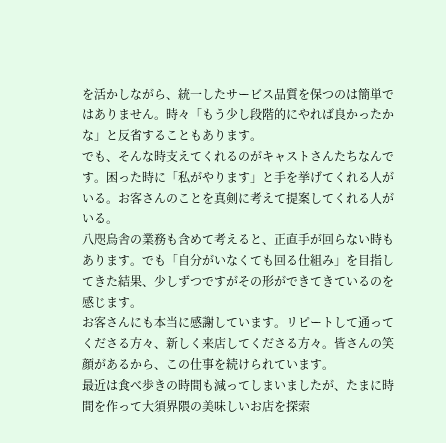を活かしながら、統一したサービス品質を保つのは簡単ではありません。時々「もう少し段階的にやれば良かったかな」と反省することもあります。
でも、そんな時支えてくれるのがキャストさんたちなんです。困った時に「私がやります」と手を挙げてくれる人がいる。お客さんのことを真剣に考えて提案してくれる人がいる。
八咫烏舎の業務も含めて考えると、正直手が回らない時もあります。でも「自分がいなくても回る仕組み」を目指してきた結果、少しずつですがその形ができてきているのを感じます。
お客さんにも本当に感謝しています。リピートして通ってくださる方々、新しく来店してくださる方々。皆さんの笑顔があるから、この仕事を続けられています。
最近は食べ歩きの時間も減ってしまいましたが、たまに時間を作って大須界隈の美味しいお店を探索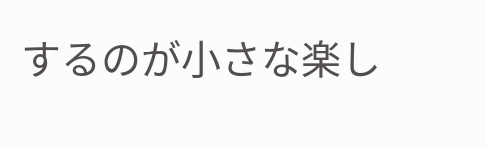するのが小さな楽し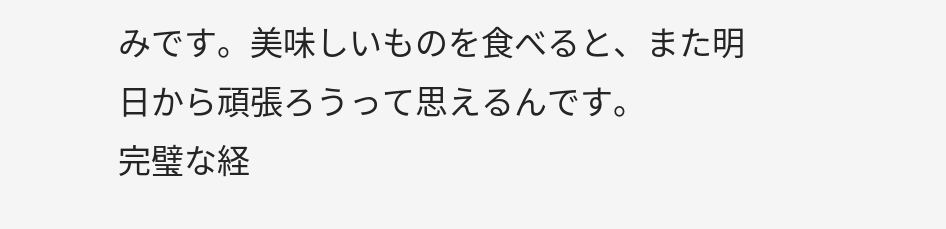みです。美味しいものを食べると、また明日から頑張ろうって思えるんです。
完璧な経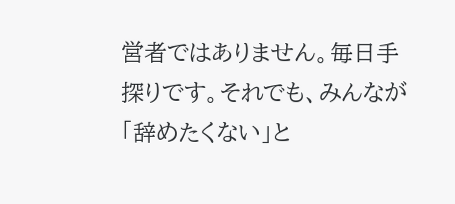営者ではありません。毎日手探りです。それでも、みんなが「辞めたくない」と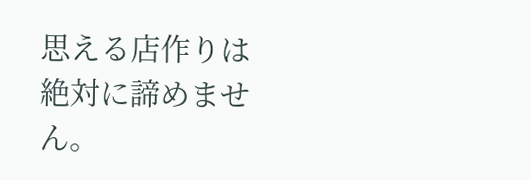思える店作りは絶対に諦めません。